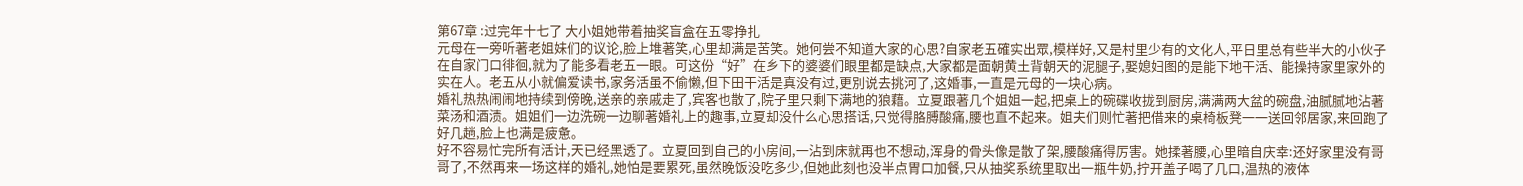第67章 :过完年十七了 大小姐她带着抽奖盲盒在五零挣扎
元母在一旁听著老姐妹们的议论,脸上堆著笑,心里却满是苦笑。她何尝不知道大家的心思?自家老五確实出眾,模样好,又是村里少有的文化人,平日里总有些半大的小伙子在自家门口徘徊,就为了能多看老五一眼。可这份“好”在乡下的婆婆们眼里都是缺点,大家都是面朝黄土背朝天的泥腿子,娶媳妇图的是能下地干活、能操持家里家外的实在人。老五从小就偏爱读书,家务活虽不偷懒,但下田干活是真没有过,更別说去挑河了,这婚事,一直是元母的一块心病。
婚礼热热闹闹地持续到傍晚,送亲的亲戚走了,宾客也散了,院子里只剩下满地的狼藉。立夏跟著几个姐姐一起,把桌上的碗碟收拢到厨房,满满两大盆的碗盘,油腻腻地沾著菜汤和酒渍。姐姐们一边洗碗一边聊著婚礼上的趣事,立夏却没什么心思搭话,只觉得胳膊酸痛,腰也直不起来。姐夫们则忙著把借来的桌椅板凳一一送回邻居家,来回跑了好几趟,脸上也满是疲惫。
好不容易忙完所有活计,天已经黑透了。立夏回到自己的小房间,一沾到床就再也不想动,浑身的骨头像是散了架,腰酸痛得厉害。她揉著腰,心里暗自庆幸:还好家里没有哥哥了,不然再来一场这样的婚礼,她怕是要累死,虽然晚饭没吃多少,但她此刻也没半点胃口加餐,只从抽奖系统里取出一瓶牛奶,拧开盖子喝了几口,温热的液体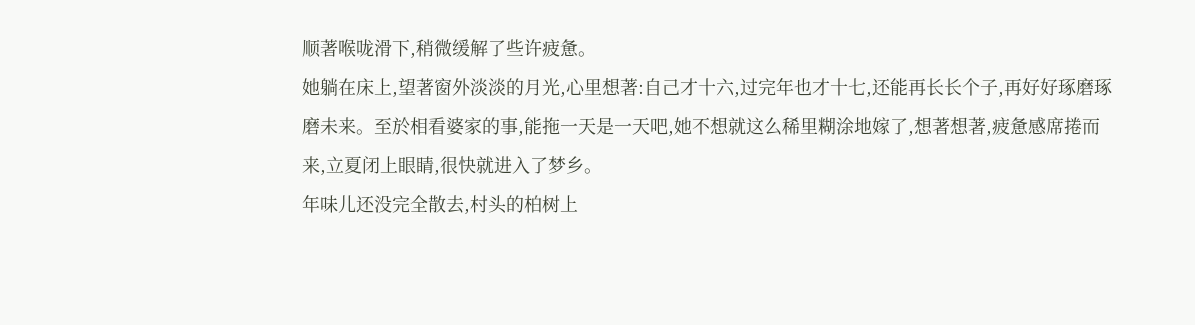顺著喉咙滑下,稍微缓解了些许疲惫。
她躺在床上,望著窗外淡淡的月光,心里想著:自己才十六,过完年也才十七,还能再长长个子,再好好琢磨琢磨未来。至於相看婆家的事,能拖一天是一天吧,她不想就这么稀里糊涂地嫁了,想著想著,疲惫感席捲而来,立夏闭上眼睛,很快就进入了梦乡。
年味儿还没完全散去,村头的柏树上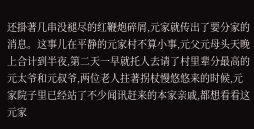还掛著几串没褪尽的红鞭炮碎屑,元家就传出了要分家的消息。这事儿在平静的元家村不算小事,元父元母头天晚上合计到半夜,第二天一早就托人去请了村里辈分最高的元太爷和元叔爷,两位老人拄著拐杖慢悠悠来的时候,元家院子里已经站了不少闻讯赶来的本家亲戚,都想看看这元家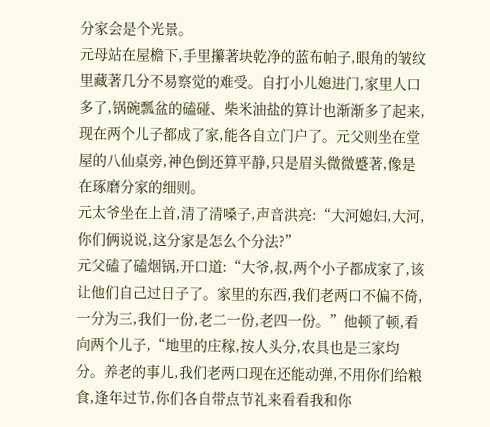分家会是个光景。
元母站在屋檐下,手里攥著块乾净的蓝布帕子,眼角的皱纹里藏著几分不易察觉的难受。自打小儿媳进门,家里人口多了,锅碗瓢盆的磕碰、柴米油盐的算计也渐渐多了起来,现在两个儿子都成了家,能各自立门户了。元父则坐在堂屋的八仙桌旁,神色倒还算平静,只是眉头微微蹙著,像是在琢磨分家的细则。
元太爷坐在上首,清了清嗓子,声音洪亮:“大河媳妇,大河,你们俩说说,这分家是怎么个分法?”
元父磕了磕烟锅,开口道:“大爷,叔,两个小子都成家了,该让他们自己过日子了。家里的东西,我们老两口不偏不倚,一分为三,我们一份,老二一份,老四一份。”他顿了顿,看向两个儿子,“地里的庄稼,按人头分,农具也是三家均分。养老的事儿,我们老两口现在还能动弹,不用你们给粮食,逢年过节,你们各自带点节礼来看看我和你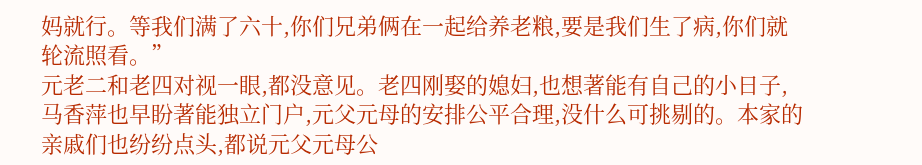妈就行。等我们满了六十,你们兄弟俩在一起给养老粮,要是我们生了病,你们就轮流照看。”
元老二和老四对视一眼,都没意见。老四刚娶的媳妇,也想著能有自己的小日子,马香萍也早盼著能独立门户,元父元母的安排公平合理,没什么可挑剔的。本家的亲戚们也纷纷点头,都说元父元母公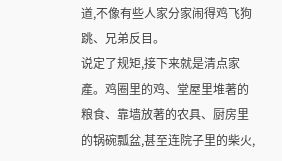道,不像有些人家分家闹得鸡飞狗跳、兄弟反目。
说定了规矩,接下来就是清点家產。鸡圈里的鸡、堂屋里堆著的粮食、靠墙放著的农具、厨房里的锅碗瓢盆,甚至连院子里的柴火,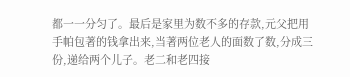都一一分匀了。最后是家里为数不多的存款,元父把用手帕包著的钱拿出来,当著两位老人的面数了数,分成三份,递给两个儿子。老二和老四接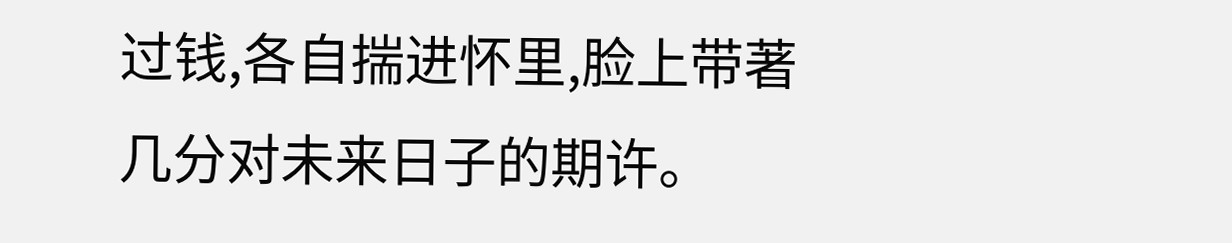过钱,各自揣进怀里,脸上带著几分对未来日子的期许。